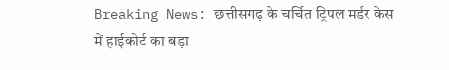Breaking News: छत्तीसगढ़ के चर्चित ट्रिपल मर्डर केस में हाईकोर्ट का बड़ा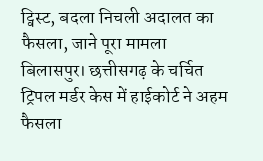ट्विस्ट, बदला निचली अदालत का फैसला, जाने पूरा मामला
बिलासपुर। छत्तीसगढ़ के चर्चित ट्रिपल मर्डर केस में हाईकोर्ट ने अहम फैसला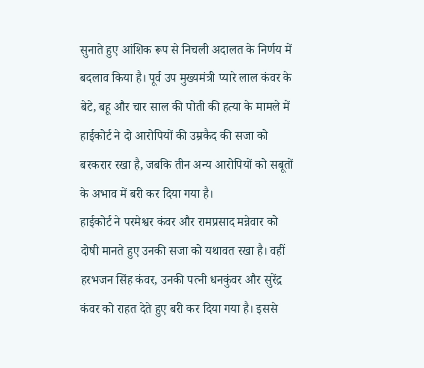सुनाते हुए आंशिक रूप से निचली अदालत के निर्णय में बदलाव किया है। पूर्व उप मुख्यमंत्री प्यारे लाल कंवर के बेटे, बहू और चार साल की पोती की हत्या के मामले में हाईकोर्ट ने दो आरोपियों की उम्रकैद की सजा को बरकरार रखा है, जबकि तीन अन्य आरोपियों को सबूतों के अभाव में बरी कर दिया गया है।
हाईकोर्ट ने परमेश्वर कंवर और रामप्रसाद मन्नेवार को दोषी मानते हुए उनकी सजा को यथावत रखा है। वहीं हरभजन सिंह कंवर, उनकी पत्नी धनकुंवर और सुरेंद्र कंवर को राहत देते हुए बरी कर दिया गया है। इससे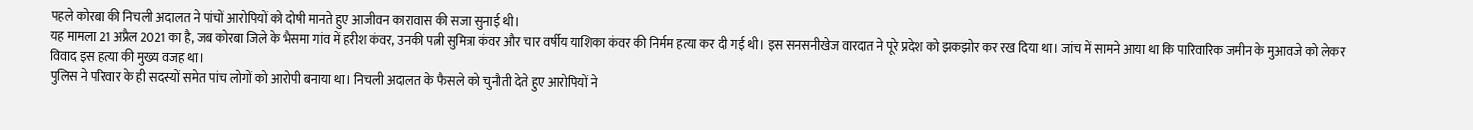पहले कोरबा की निचली अदालत ने पांचों आरोपियों को दोषी मानते हुए आजीवन कारावास की सजा सुनाई थी।
यह मामला 21 अप्रैल 2021 का है, जब कोरबा जिले के भैसमा गांव में हरीश कंवर, उनकी पत्नी सुमित्रा कंवर और चार वर्षीय याशिका कंवर की निर्मम हत्या कर दी गई थी। इस सनसनीखेज वारदात ने पूरे प्रदेश को झकझोर कर रख दिया था। जांच में सामने आया था कि पारिवारिक जमीन के मुआवजे को लेकर विवाद इस हत्या की मुख्य वजह था।
पुलिस ने परिवार के ही सदस्यों समेत पांच लोगों को आरोपी बनाया था। निचली अदालत के फैसले को चुनौती देते हुए आरोपियों ने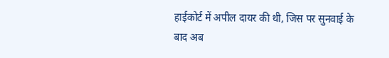हाईकोर्ट में अपील दायर की थी, जिस पर सुनवाई के बाद अब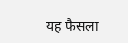यह फैसला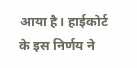आया है। हाईकोर्ट के इस निर्णय ने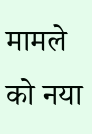मामले को नया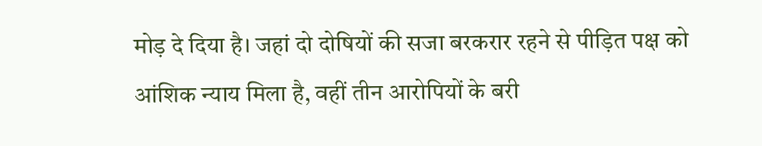मोड़ दे दिया है। जहां दो दोषियों की सजा बरकरार रहने से पीड़ित पक्ष को आंशिक न्याय मिला है, वहीं तीन आरोपियों के बरी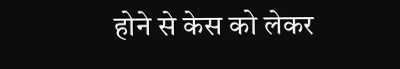होने से केस को लेकर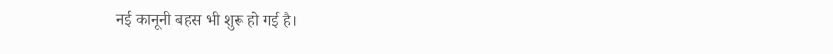नई कानूनी बहस भी शुरू हो गई है।